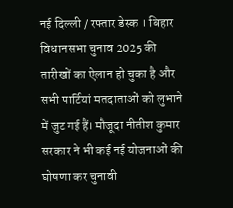नई दिल्ली / रफ्तार डेस्क । बिहार विधानसभा चुनाव 2025 की तारीखों का ऐलान हो चुका है और सभी पार्टियां मतदाताओं को लुभाने में जुट गई हैं। मौजूदा नीतीश कुमार सरकार ने भी कई नई योजनाओं की घोषणा कर चुनावी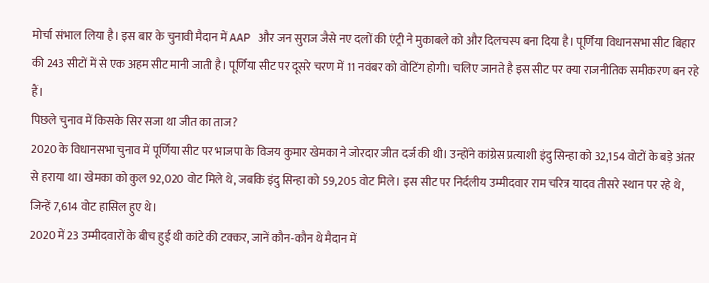मोर्चा संभाल लिया है। इस बार के चुनावी मैदान में AAP और जन सुराज जैसे नए दलों की एंट्री ने मुकाबले को और दिलचस्प बना दिया है। पूर्णिया विधानसभा सीट बिहार की 243 सीटों में से एक अहम सीट मानी जाती है। पूर्णिया सीट पर दूसरे चरण में 11 नवंबर को वोटिंग होगी। चलिए जानते है इस सीट पर क्या राजनीतिक समीकरण बन रहे हैं।
पिछले चुनाव में किसके सिर सजा था जीत का ताज?
2020 के विधानसभा चुनाव में पूर्णिया सीट पर भाजपा के विजय कुमार खेमका ने जोरदार जीत दर्ज की थी। उन्होंने कांग्रेस प्रत्याशी इंदु सिन्हा को 32,154 वोटों के बड़े अंतर से हराया था। खेमका को कुल 92,020 वोट मिले थे, जबकि इंदु सिन्हा को 59,205 वोट मिले। इस सीट पर निर्दलीय उम्मीदवार राम चरित्र यादव तीसरे स्थान पर रहे थे, जिन्हें 7,614 वोट हासिल हुए थे।
2020 में 23 उम्मीदवारों के बीच हुई थी कांटे की टक्कर, जानें कौन-कौन थे मैदान में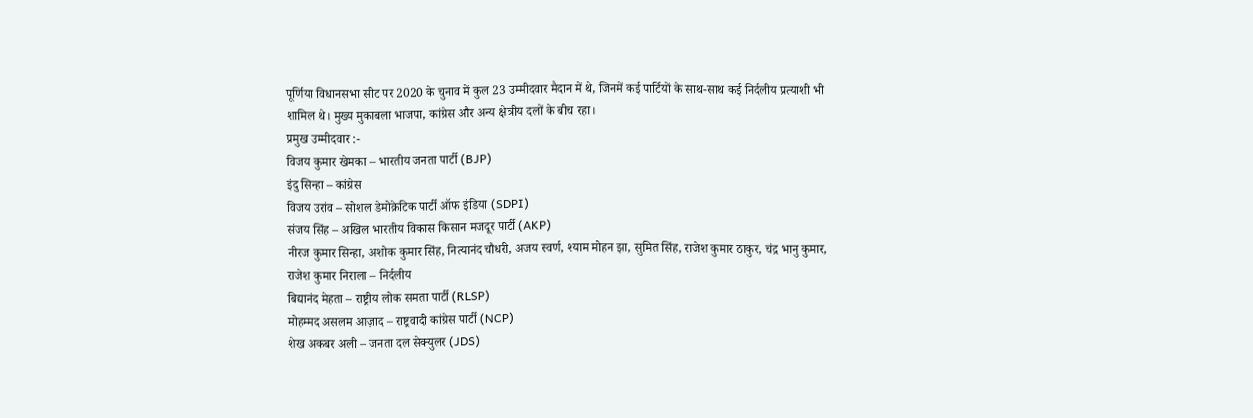पूर्णिया विधानसभा सीट पर 2020 के चुनाव में कुल 23 उम्मीदवार मैदान में थे, जिनमें कई पार्टियों के साथ-साथ कई निर्दलीय प्रत्याशी भी शामिल थे। मुख्य मुकाबला भाजपा, कांग्रेस और अन्य क्षेत्रीय दलों के बीच रहा।
प्रमुख उम्मीदवार :-
विजय कुमार खेमका – भारतीय जनता पार्टी (BJP)
इंदु सिन्हा – कांग्रेस
विजय उरांव – सोशल डेमोक्रेटिक पार्टी ऑफ इंडिया (SDPI)
संजय सिंह – अखिल भारतीय विकास किसान मजदूर पार्टी (AKP)
नीरज कुमार सिन्हा, अशोक कुमार सिंह, नित्यानंद चौधरी, अजय स्वर्ण, श्याम मोहन झा, सुमित सिंह, राजेश कुमार ठाकुर, चंद्र भानु कुमार, राजेश कुमार निराला – निर्दलीय
बिद्यानंद मेहता – राष्ट्रीय लोक समता पार्टी (RLSP)
मोहम्मद असलम आज़ाद – राष्ट्रवादी कांग्रेस पार्टी (NCP)
शेख अकबर अली – जनता दल सेक्युलर (JDS)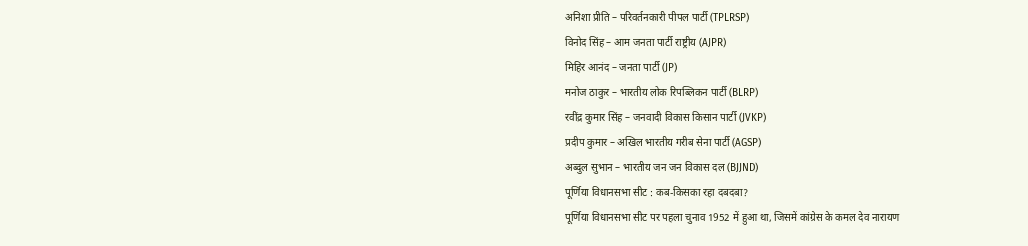अनिशा प्रीति – परिवर्तनकारी पीपल पार्टी (TPLRSP)
विनोद सिंह – आम जनता पार्टी राष्ट्रीय (AJPR)
मिहिर आनंद – जनता पार्टी (JP)
मनोज ठाकुर – भारतीय लोक रिपब्लिकन पार्टी (BLRP)
रवींद्र कुमार सिंह – जनवादी विकास किसान पार्टी (JVKP)
प्रदीप कुमार – अखिल भारतीय गरीब सेना पार्टी (AGSP)
अब्दुल सुभान – भारतीय जन जन विकास दल (BJJND)
पूर्णिया विधानसभा सीट : कब-किसका रहा दबदबा?
पूर्णिया विधानसभा सीट पर पहला चुनाव 1952 में हुआ था, जिसमें कांग्रेस के कमल देव नारायण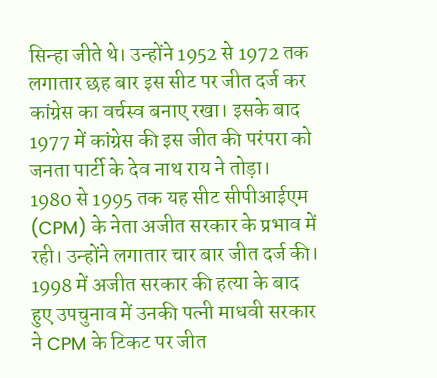सिन्हा जीते थे। उन्होंने 1952 से 1972 तक लगातार छह बार इस सीट पर जीत दर्ज कर कांग्रेस का वर्चस्व बनाए रखा। इसके बाद 1977 में कांग्रेस की इस जीत की परंपरा को जनता पार्टी के देव नाथ राय ने तोड़ा।
1980 से 1995 तक यह सीट सीपीआईएम (CPM) के नेता अजीत सरकार के प्रभाव में रही। उन्होंने लगातार चार बार जीत दर्ज की। 1998 में अजीत सरकार की हत्या के बाद हुए उपचुनाव में उनकी पत्नी माधवी सरकार ने CPM के टिकट पर जीत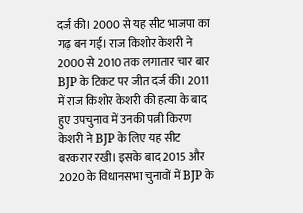दर्ज की। 2000 से यह सीट भाजपा का गढ़ बन गई। राज किशोर केशरी ने 2000 से 2010 तक लगातार चार बार BJP के टिकट पर जीत दर्ज की। 2011 में राज किशोर केशरी की हत्या के बाद हुए उपचुनाव में उनकी पत्नी किरण केशरी ने BJP के लिए यह सीट बरकरार रखी। इसके बाद 2015 और 2020 के विधानसभा चुनावों में BJP के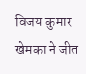विजय कुमार खेमका ने जीत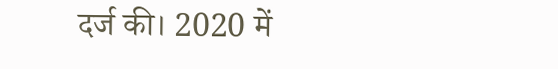दर्ज की। 2020 में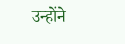उन्होंने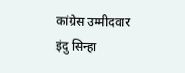कांग्रेस उम्मीदवार इंदु सिन्हा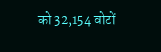को 32,154 वोटों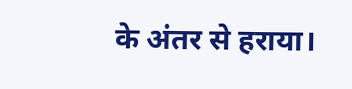के अंतर से हराया।